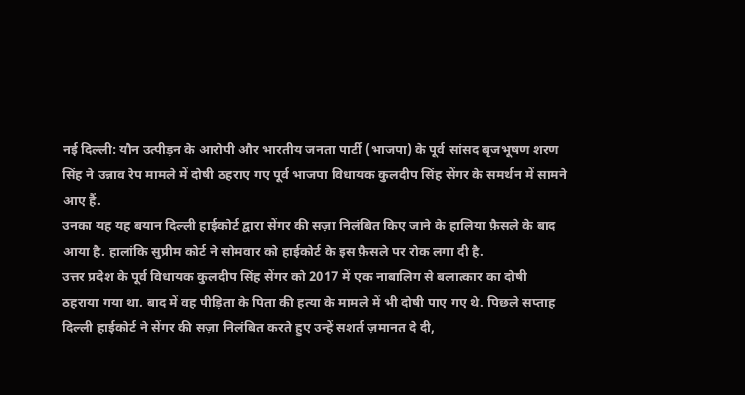नई दिल्ली: यौन उत्पीड़न के आरोपी और भारतीय जनता पार्टी (भाजपा) के पूर्व सांसद बृजभूषण शरण सिंह ने उन्नाव रेप मामले में दोषी ठहराए गए पूर्व भाजपा विधायक कुलदीप सिंह सेंगर के समर्थन में सामने आए हैं.
उनका यह यह बयान दिल्ली हाईकोर्ट द्वारा सेंगर की सज़ा निलंबित किए जाने के हालिया फ़ैसले के बाद आया है. हालांकि सुप्रीम कोर्ट ने सोमवार को हाईकोर्ट के इस फ़ैसले पर रोक लगा दी है.
उत्तर प्रदेश के पूर्व विधायक कुलदीप सिंह सेंगर को 2017 में एक नाबालिग से बलात्कार का दोषी ठहराया गया था. बाद में वह पीड़िता के पिता की हत्या के मामले में भी दोषी पाए गए थे. पिछले सप्ताह दिल्ली हाईकोर्ट ने सेंगर की सज़ा निलंबित करते हुए उन्हें सशर्त ज़मानत दे दी,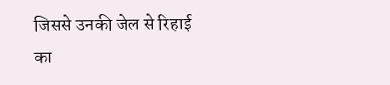जिससे उनकी जेल से रिहाई का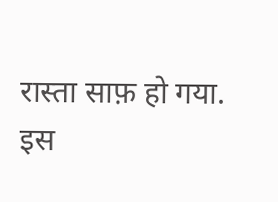रास्ता साफ़ हो गया.
इस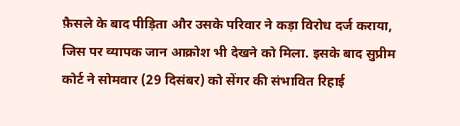फ़ैसले के बाद पीड़िता और उसके परिवार ने कड़ा विरोध दर्ज कराया, जिस पर व्यापक जान आक्रोश भी देखने को मिला. इसके बाद सुप्रीम कोर्ट ने सोमवार (29 दिसंबर) को सेंगर की संभावित रिहाई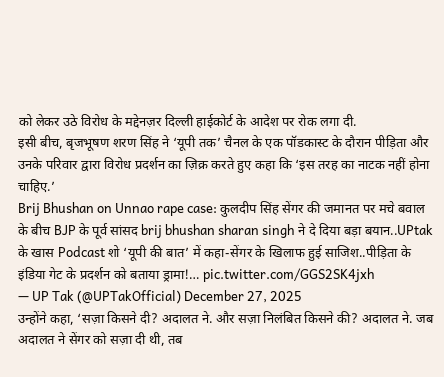को लेकर उठे विरोध के मद्देनज़र दिल्ली हाईकोर्ट के आदेश पर रोक लगा दी.
इसी बीच, बृजभूषण शरण सिंह ने ‘यूपी तक’ चैनल के एक पॉडकास्ट के दौरान पीड़िता और उनके परिवार द्वारा विरोध प्रदर्शन का ज़िक्र करते हुए कहा कि ‘इस तरह का नाटक नहीं होना चाहिए.’
Brij Bhushan on Unnao rape case: कुलदीप सिंह सेंगर की जमानत पर मचे बवाल के बीच BJP के पूर्व सांसद brij bhushan sharan singh ने दे दिया बड़ा बयान..UPtak के खास Podcast शो ‘यूपी की बात’ में कहा-सेंगर के खिलाफ हुई साजिश..पीड़िता के इंडिया गेट के प्रदर्शन को बताया ड्रामा!… pic.twitter.com/GGS2SK4jxh
— UP Tak (@UPTakOfficial) December 27, 2025
उन्होंने कहा, ‘सज़ा किसने दी? अदालत ने. और सज़ा निलंबित किसने की? अदालत ने. जब अदालत ने सेंगर को सज़ा दी थी, तब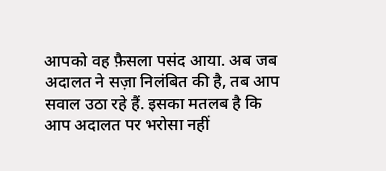आपको वह फ़ैसला पसंद आया. अब जब अदालत ने सज़ा निलंबित की है, तब आप सवाल उठा रहे हैं. इसका मतलब है कि आप अदालत पर भरोसा नहीं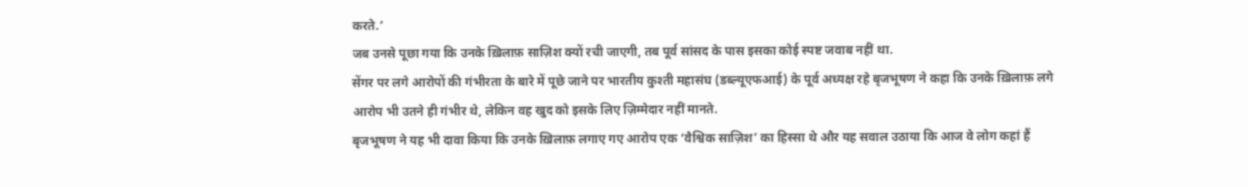करते.’
जब उनसे पूछा गया कि उनके ख़िलाफ़ साज़िश क्यों रची जाएगी, तब पूर्व सांसद के पास इसका कोई स्पष्ट जवाब नहीं था.
सेंगर पर लगे आरोपों की गंभीरता के बारे में पूछे जाने पर भारतीय कुश्ती महासंघ (डब्ल्यूएफआई) के पूर्व अध्यक्ष रहे बृजभूषण ने कहा कि उनके ख़िलाफ़ लगे आरोप भी उतने ही गंभीर थे, लेकिन वह खुद को इसके लिए ज़िम्मेदार नहीं मानते.
बृजभूषण ने यह भी दावा किया कि उनके ख़िलाफ़ लगाए गए आरोप एक ‘वैश्विक साज़िश’ का हिस्सा थे और यह सवाल उठाया कि आज वे लोग कहां हैं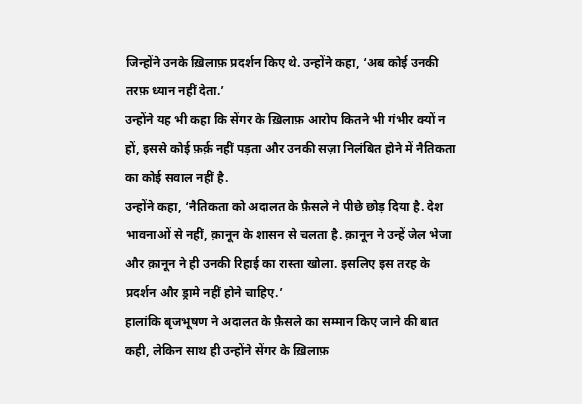जिन्होंने उनके ख़िलाफ़ प्रदर्शन किए थे. उन्होंने कहा, ‘अब कोई उनकी तरफ़ ध्यान नहीं देता.’
उन्होंने यह भी कहा कि सेंगर के ख़िलाफ़ आरोप कितने भी गंभीर क्यों न हों, इससे कोई फ़र्क़ नहीं पड़ता और उनकी सज़ा निलंबित होने में नैतिकता का कोई सवाल नहीं है.
उन्होंने कहा, ‘नैतिकता को अदालत के फ़ैसले ने पीछे छोड़ दिया है. देश भावनाओं से नहीं, क़ानून के शासन से चलता है. क़ानून ने उन्हें जेल भेजा और क़ानून ने ही उनकी रिहाई का रास्ता खोला. इसलिए इस तरह के प्रदर्शन और ड्रामे नहीं होने चाहिए.’
हालांकि बृजभूषण ने अदालत के फ़ैसले का सम्मान किए जाने की बात कही, लेकिन साथ ही उन्होंने सेंगर के ख़िलाफ़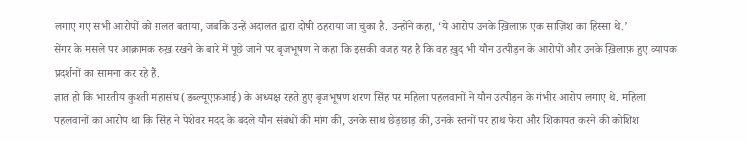लगाए गए सभी आरोपों को ग़लत बताया, जबकि उन्हें अदालत द्वारा दोषी ठहराया जा चुका है. उन्होंने कहा, ‘ये आरोप उनके ख़िलाफ़ एक साज़िश का हिस्सा थे.’
सेंगर के मसले पर आक्रामक रुख़ रखने के बारे में पूछे जाने पर बृजभूषण ने कहा कि इसकी वजह यह है कि वह ख़ुद भी यौन उत्पीड़न के आरोपों और उनके ख़िलाफ़ हुए व्यापक प्रदर्शनों का सामना कर रहे हैं.
ज्ञात हो कि भारतीय कुश्ती महासंघ (डब्ल्यूएफ़आई) के अध्यक्ष रहते हुए बृजभूषण शरण सिंह पर महिला पहलवानों ने यौन उत्पीड़न के गंभीर आरोप लगाए थे. महिला पहलवानों का आरोप था कि सिंह ने पेशेवर मदद के बदले यौन संबंधों की मांग की, उनके साथ छेड़छाड़ की, उनके स्तनों पर हाथ फेरा और शिकायत करने की कोशिश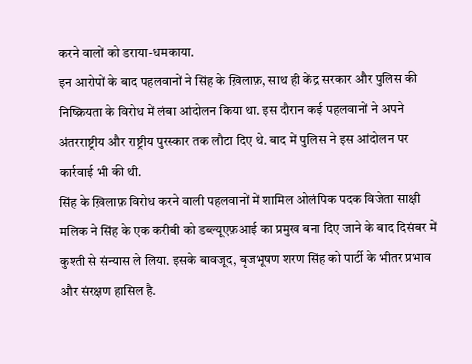करने वालों को डराया-धमकाया.
इन आरोपों के बाद पहलवानों ने सिंह के ख़िलाफ़, साथ ही केंद्र सरकार और पुलिस की निष्क्रियता के विरोध में लंबा आंदोलन किया था. इस दौरान कई पहलवानों ने अपने अंतरराष्ट्रीय और राष्ट्रीय पुरस्कार तक लौटा दिए थे. बाद में पुलिस ने इस आंदोलन पर कार्रवाई भी की थी.
सिंह के ख़िलाफ़ विरोध करने वाली पहलवानों में शामिल ओलंपिक पदक विजेता साक्षी मलिक ने सिंह के एक करीबी को डब्ल्यूएफ़आई का प्रमुख बना दिए जाने के बाद दिसंबर में कुश्ती से संन्यास ले लिया. इसके बावजूद, बृजभूषण शरण सिंह को पार्टी के भीतर प्रभाव और संरक्षण हासिल है.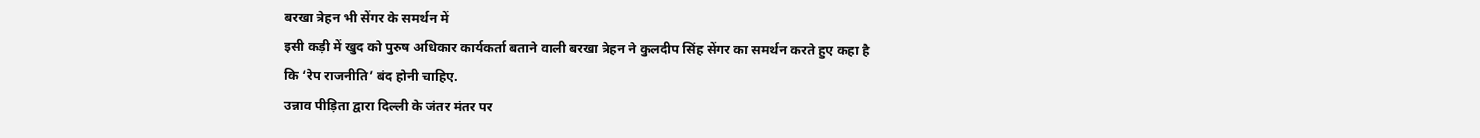बरखा त्रेहन भी सेंगर के समर्थन में
इसी कड़ी में खुद को पुरुष अधिकार कार्यकर्ता बताने वाली बरखा त्रेहन ने कुलदीप सिंह सेंगर का समर्थन करते हुए कहा है कि ‘रेप राजनीति’ बंद होनी चाहिए.
उन्नाव पीड़िता द्वारा दिल्ली के जंतर मंतर पर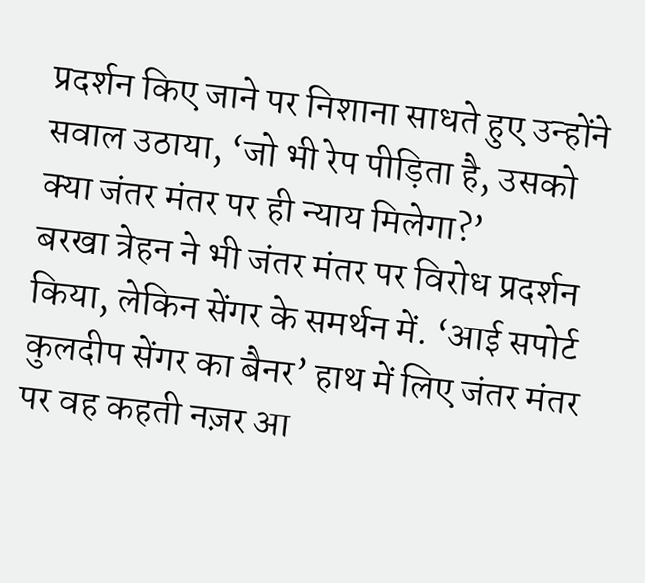प्रदर्शन किए जाने पर निशाना साधते हुए उन्होंने सवाल उठाया, ‘जो भी रेप पीड़िता है, उसको क्या जंतर मंतर पर ही न्याय मिलेगा?’
बरखा त्रेहन ने भी जंतर मंतर पर विरोध प्रदर्शन किया, लेकिन सेंगर के समर्थन में. ‘आई सपोर्ट कुलदीप सेंगर का बैनर’ हाथ में लिए जंतर मंतर पर वह कहती नज़र आ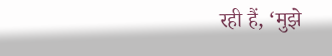रही हैं, ‘मुझे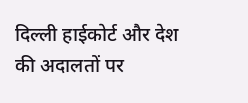दिल्ली हाईकोर्ट और देश की अदालतों पर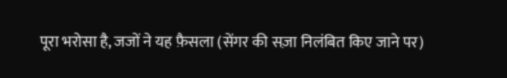पूरा भरोसा है, जजों ने यह फ़ैसला (सेंगर की सज़ा निलंबित किए जाने पर)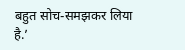बहुत सोच-समझकर लिया है.’